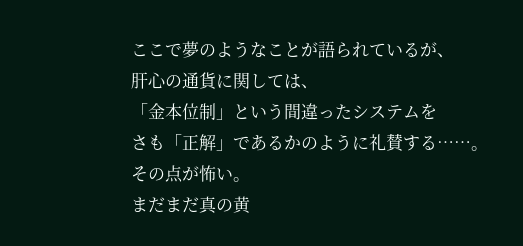ここで夢のようなことが語られているが、
肝心の通貨に関しては、
「金本位制」という間違ったシステムを
さも「正解」であるかのように礼賛する……。
その点が怖い。
まだまだ真の黄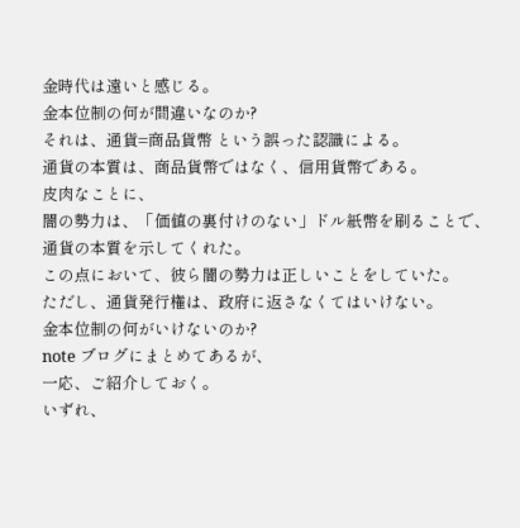金時代は遠いと感じる。
金本位制の何が間違いなのか?
それは、通貨=商品貨幣 という誤った認識による。
通貨の本質は、商品貨幣ではなく、信用貨幣である。
皮肉なことに、
闇の勢力は、「価値の裏付けのない」ドル紙幣を刷ることで、
通貨の本質を示してくれた。
この点において、彼ら闇の勢力は正しいことをしていた。
ただし、通貨発行権は、政府に返さなくてはいけない。
金本位制の何がいけないのか?
note ブログにまとめてあるが、
一応、ご紹介しておく。
いずれ、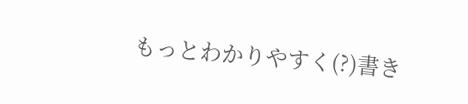もっとわかりやすく(?)書き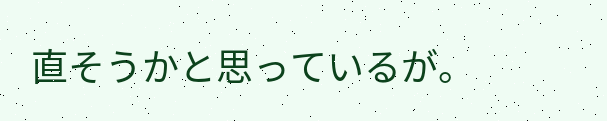直そうかと思っているが。